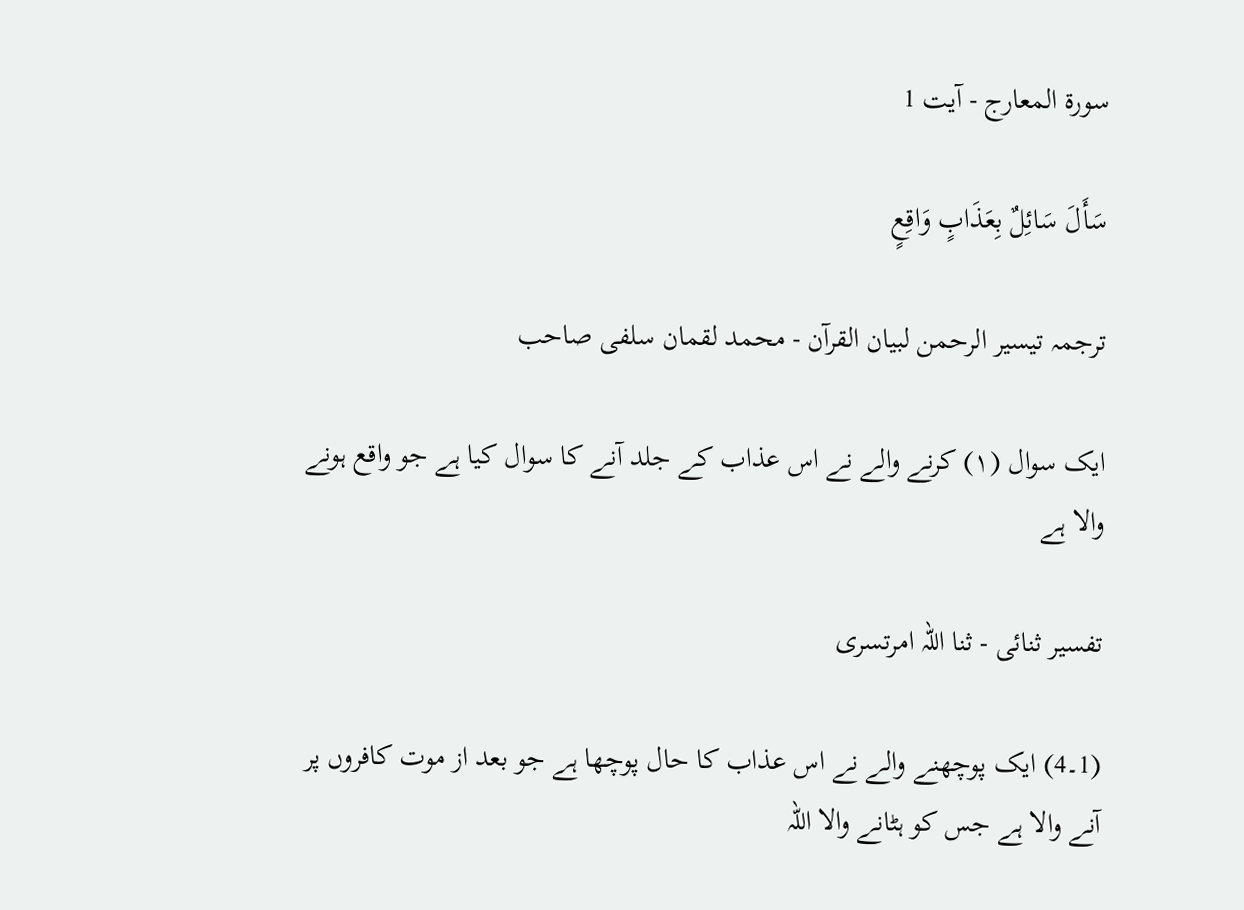سورة المعارج - آیت 1

سَأَلَ سَائِلٌ بِعَذَابٍ وَاقِعٍ

ترجمہ تیسیر الرحمن لبیان القرآن - محمد لقمان سلفی صاحب

ایک سوال (١) کرنے والے نے اس عذاب کے جلد آنے کا سوال کیا ہے جو واقع ہونے والا ہے

تفسیر ثنائی - ثنا اللہ امرتسری

(1۔4) ایک پوچھنے والے نے اس عذاب کا حال پوچھا ہے جو بعد از موت کافروں پر آنے والا ہے جس کو ہٹانے والا اللہ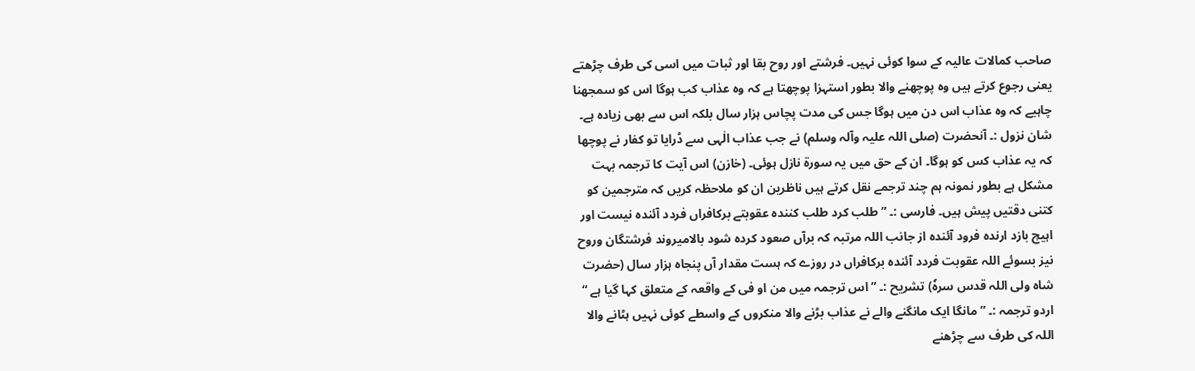صاحب کمالات عالیہ کے سوا کوئی نہیں۔ فرشتے اور روح بقا اور ثبات میں اسی کی طرف چڑھتے یعنی رجوع کرتے ہیں وہ پوچھنے والا بطور استہزا پوچھتا ہے کہ وہ عذاب کب ہوگا اس کو سمجھنا چاہیے کہ وہ عذاب اس دن میں ہوگا جس کی مدت پچاس ہزار سال بلکہ اس سے بھی زیادہ ہے۔ شان نزول :۔ آنحضرت (صلی اللہ علیہ وآلہ وسلم) نے جب عذاب الٰہی سے ڈرایا تو کفار نے پوچھا کہ یہ عذاب کس کو ہوگا۔ ان کے حق میں یہ سورۃ نازل ہوئی۔ (خازن) اس آیت کا ترجمہ بہت مشکل ہے بطور نمونہ ہم چند ترجمے نقل کرتے ہیں ناظرین ان کو ملاحظہ کریں کہ مترجمین کو کتنی دقتیں پیش ہیں۔ فارسی :۔ ” طلب کرد طلب کنندہ عقوبتے برکافراں فردد آئندہ نیست اور اہیچ بازد ارندہ فرود آئندہ از جانب اللہ مرتبہ کہ برآں صعود کردہ شود بالامیروند فرشتگان وروح نیز بسوئے اللہ عقوبت فردد آئندہ برکافراں در روزے کہ ہست مقدار آں پنجاہ ہزار سال (حضرت شاہ ولی اللہ قدس سرہٗ) تشریح :۔ ” اس ترجمہ میں من او فی کے واقعہ کے متعلق کہا گیا ہے “ اردو ترجمہ :۔ ” مانگا ایک مانگنے والے نے عذاب بڑنے والا منکروں کے واسطے کوئی نہیں ہٹانے والا اللہ کی طرف سے چڑھنے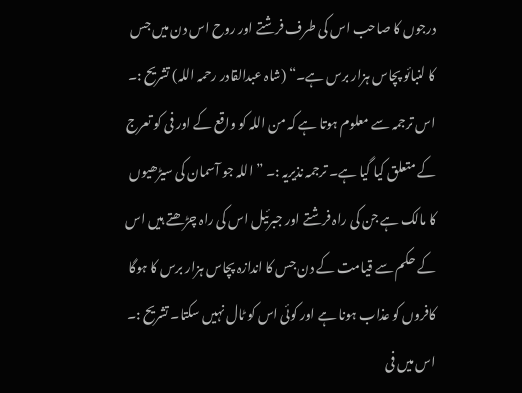درجوں کا صاحب اس کی طرف فرشتے اور روح اس دن میں جس کا لنبائو پچاس ہزار برس ہے۔“ (شاہ عبدالقادر رحمہ اللہ) تشریح :۔ اس ترجمہ سے معلوم ہوتا ہے کہ من اللہ کو واقع کے اور فی کو تعرج کے متعلق کیا گیا ہے۔ ترجمہ نذیریہ :۔ ” اللہ جو آسمان کی سیڑھیوں کا مالک ہے جن کی راہ فرشتے اور جبرئیل اس کی راہ چڑھتے ہیں اس کے حکم سے قیامت کے دن جس کا اندازہ پچاس ہزار برس کا ہوگا کافروں کو عذاب ہونا ہے اور کوئی اس کو ٹال نہیں سکتا۔ تشریح :۔ اس میں فی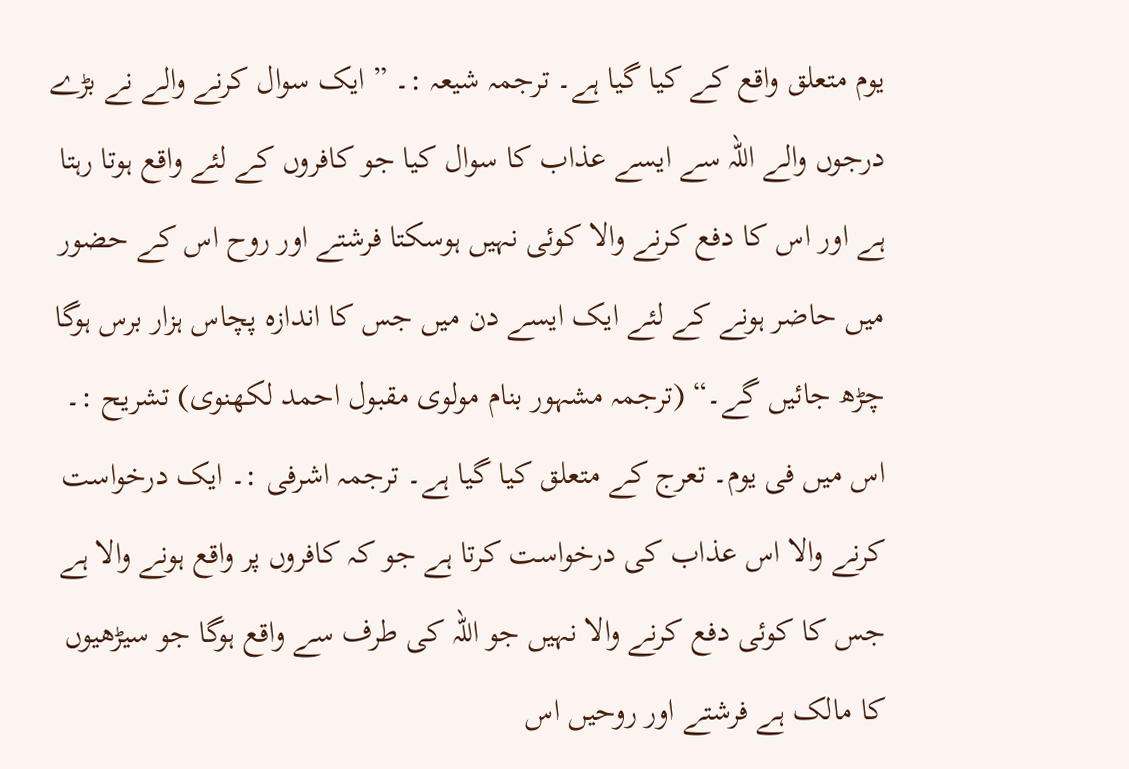یوم متعلق واقع کے کیا گیا ہے۔ ترجمہ شیعہ :۔ ” ایک سوال کرنے والے نے بڑے درجوں والے اللہ سے ایسے عذاب کا سوال کیا جو کافروں کے لئے واقع ہوتا رہتا ہے اور اس کا دفع کرنے والا کوئی نہیں ہوسکتا فرشتے اور روح اس کے حضور میں حاضر ہونے کے لئے ایک ایسے دن میں جس کا اندازہ پچاس ہزار برس ہوگا چڑھ جائیں گے۔“ (ترجمہ مشہور بنام مولوی مقبول احمد لکھنوی) تشریح :۔ اس میں فی یوم۔ تعرج کے متعلق کیا گیا ہے۔ ترجمہ اشرفی :۔ ایک درخواست کرنے والا اس عذاب کی درخواست کرتا ہے جو کہ کافروں پر واقع ہونے والا ہے جس کا کوئی دفع کرنے والا نہیں جو اللہ کی طرف سے واقع ہوگا جو سیڑھیوں کا مالک ہے فرشتے اور روحیں اس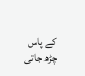کے پاس چڑھ جاتی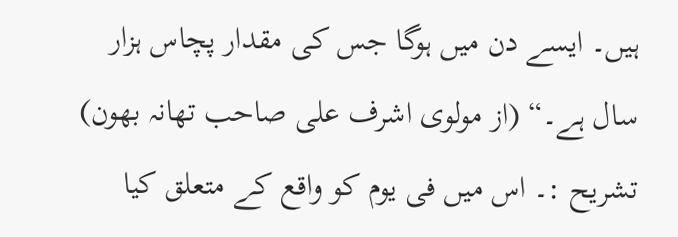ہیں۔ ایسے دن میں ہوگا جس کی مقدار پچاس ہزار سال ہے۔“ (از مولوی اشرف علی صاحب تھانہ بھون) تشریح :۔ اس میں فی یوم کو واقع کے متعلق کیا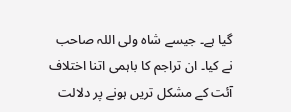گیا ہے۔ جیسے شاہ ولی اللہ صاحب نے کیا۔ ان تراجم کا باہمی اتنا اختلاف آئت کے مشکل تریں ہونے پر دلالت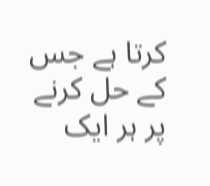کرتا ہے جس کے حل کرنے پر ہر ایک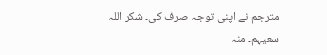مترجم نے اپنی توجہ صرف کی۔ شکر اللہ سعیہم۔ منہ